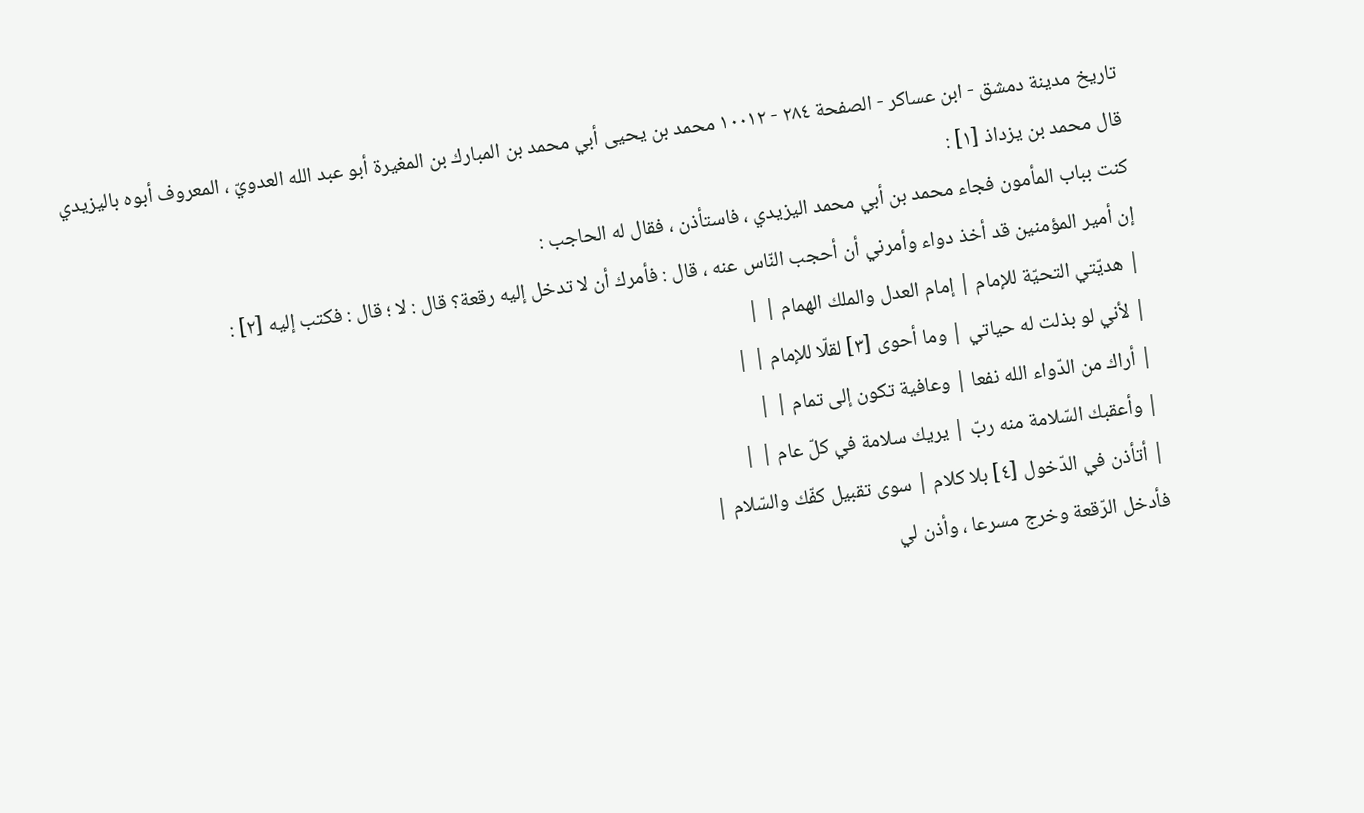تاريخ مدينة دمشق - ابن عساكر - الصفحة ٢٨٤ - ١٠٠١٢ محمد بن يحيى أبي محمد بن المبارك بن المغيرة أبو عبد الله العدويّ ، المعروف أبوه باليزيدي
قال محمد بن يزداذ [١] :
كنت بباب المأمون فجاء محمد بن أبي محمد اليزيدي ، فاستأذن ، فقال له الحاجب :
إن أمير المؤمنين قد أخذ دواء وأمرني أن أحجب النّاس عنه ، قال : فأمرك أن لا تدخل إليه رقعة؟ قال : لا ؛ قال : فكتب إليه [٢] :
| هديّتي التحيّة للإمام | إمام العدل والملك الهمام | |
| لأني لو بذلت له حياتي | وما أحوى [٣] لقلّا للإمام | |
| أراك من الدّواء الله نفعا | وعافية تكون إلى تمام | |
| وأعقبك السّلامة منه ربّ | يريك سلامة في كلّ عام | |
| أتأذن في الدّخول [٤] بلا كلام | سوى تقبيل كفّك والسّلام |
فأدخل الرّقعة وخرج مسرعا ، وأذن لي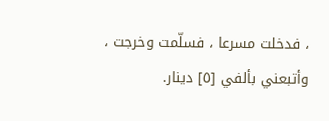، فدخلت مسرعا ، فسلّمت وخرجت ، وأتبعني بألفي [٥] دينار.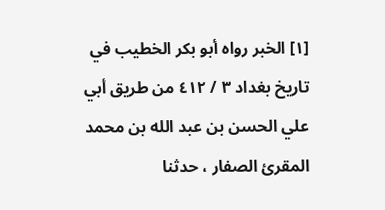[١] الخبر رواه أبو بكر الخطيب في تاريخ بغداد ٣ / ٤١٢ من طريق أبي علي الحسن بن عبد الله بن محمد المقرئ الصفار ، حدثنا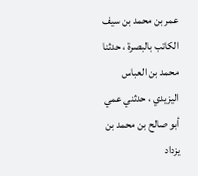عمر بن محمد بن سيف الكاتب بالبصرة ، حدثنا محمد بن العباس اليزيدي ، حدثني عمي أبو صالح بن محمد بن يزداد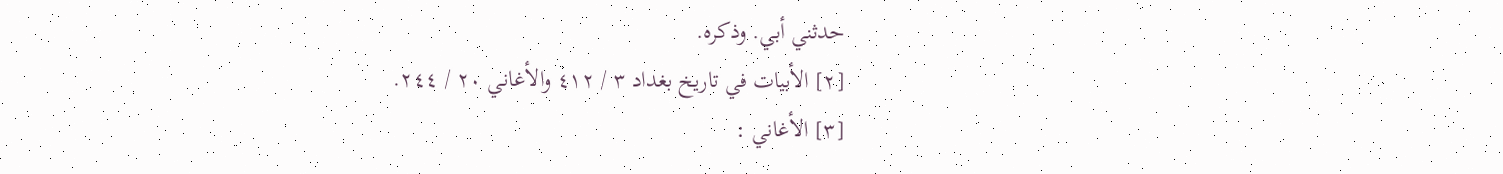حدثني أبي. وذكره.
[٢] الأبيات في تاريخ بغداد ٣ / ٤١٢ والأغاني ٢٠ / ٢٤٤.
[٣] الأغاني :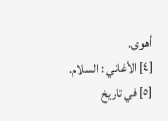أهوى.
[٤] الأغاني : السلام.
[٥] في تاريخ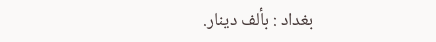بغداد : بألف دينار.